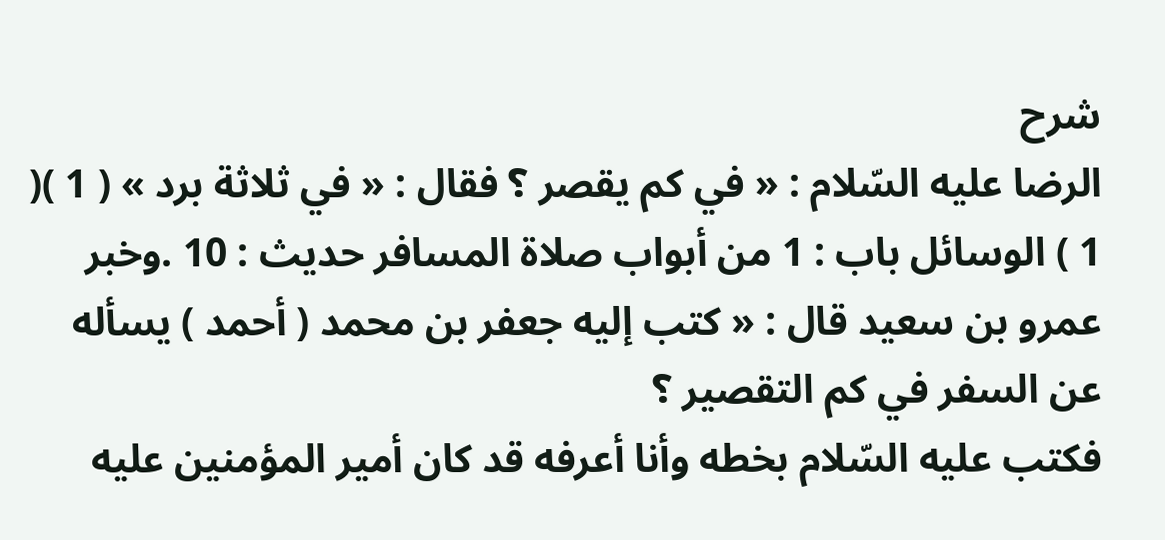شرح
الرضا عليه السّلام : « في كم يقصر ؟ فقال : « في ثلاثة برد » ( 1 )( 1 ) الوسائل باب : 1 من أبواب صلاة المسافر حديث : 10 .وخبر عمرو بن سعيد قال : « كتب إليه جعفر بن محمد ( أحمد ) يسأله عن السفر في كم التقصير ؟
فكتب عليه السّلام بخطه وأنا أعرفه قد كان أمير المؤمنين عليه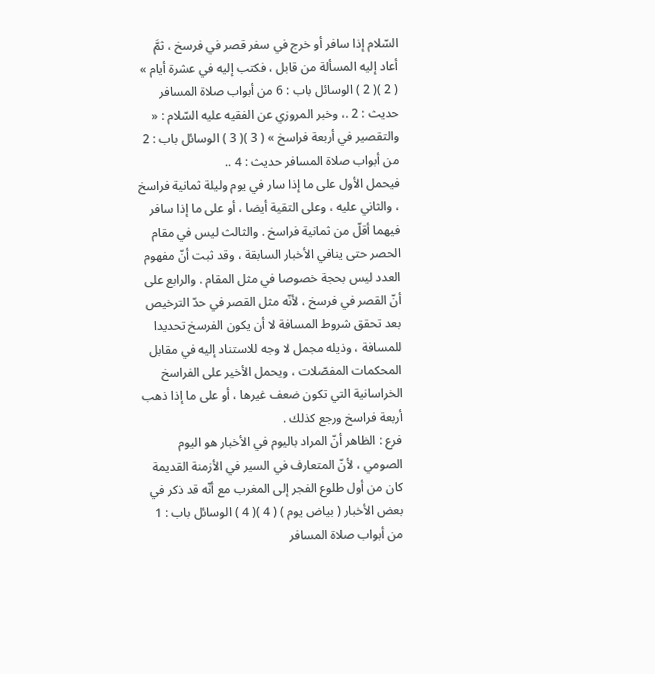السّلام إذا سافر أو خرج في سفر قصر في فرسخ ، ثمَّ أعاد إليه المسألة من قابل ، فكتب إليه في عشرة أيام » ( 2 )( 2 ) الوسائل باب : 6 من أبواب صلاة المسافر حديث : 2 .، وخبر المروزي عن الفقيه عليه السّلام : « والتقصير في أربعة فراسخ » ( 3 )( 3 ) الوسائل باب : 2 من أبواب صلاة المسافر حديث : 4 ..
فيحمل الأول على ما إذا سار في يوم وليلة ثمانية فراسخ ، والثاني عليه ، وعلى التقية أيضا ، أو على ما إذا سافر فيهما أقلّ من ثمانية فراسخ . والثالث ليس في مقام الحصر حتى ينافي الأخبار السابقة ، وقد ثبت أنّ مفهوم العدد ليس بحجة خصوصا في مثل المقام . والرابع على أنّ القصر في فرسخ ، لأنّه مثل القصر في حدّ الترخيص بعد تحقق شروط المسافة لا أن يكون الفرسخ تحديدا للمسافة ، وذيله مجمل لا وجه للاستناد إليه في مقابل المحكمات المفصّلات ، ويحمل الأخير على الفراسخ الخراسانية التي تكون ضعف غيرها ، أو على ما إذا ذهب أربعة فراسخ ورجع كذلك .
فرع : الظاهر أنّ المراد باليوم في الأخبار هو اليوم الصومي ، لأنّ المتعارف في السير في الأزمنة القديمة كان من أول طلوع الفجر إلى المغرب مع أنّه قد ذكر في بعض الأخبار ( بياض يوم ) ( 4 )( 4 ) الوسائل باب : 1 من أبواب صلاة المسافر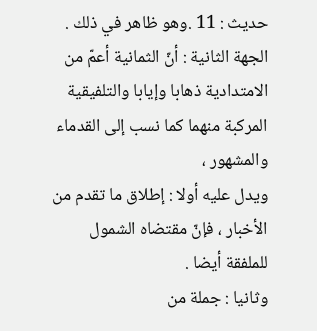حديث : 11 .وهو ظاهر في ذلك .
الجهة الثانية : أنّ الثمانية أعمّ من الامتدادية ذهابا وإيابا والتلفيقية المركبة منهما كما نسب إلى القدماء والمشهور ،
ويدل عليه أولا : إطلاق ما تقدم من الأخبار ، فإنّ مقتضاه الشمول للملفقة أيضا .
وثانيا : جملة من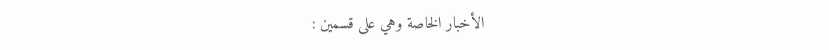الأخبار الخاصة وهي على قسمين :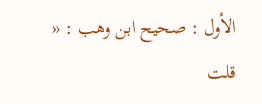الأول : صحيح ابن وهب : « قلت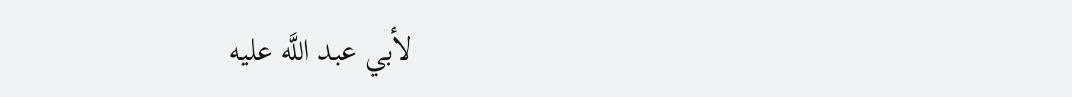لأبي عبد اللَّه عليه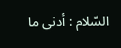السّلام : أدنى ما